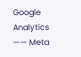Google Analytics —— Meta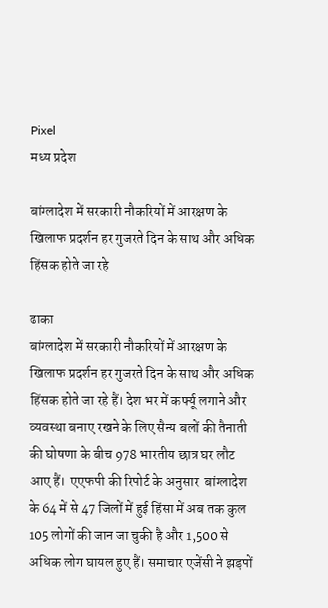Pixel
मध्य प्रदेश

बांग्लादेश में सरकारी नौकरियों में आरक्षण के खिलाफ प्रदर्शन हर गुजरते दिन के साथ और अधिक हिंसक होते जा रहे

ढाका
बांग्लादेश में सरकारी नौकरियों में आरक्षण के खिलाफ प्रदर्शन हर गुजरते दिन के साथ और अधिक हिंसक होते जा रहे हैं। देश भर में कर्फ्यू लगाने और व्यवस्था बनाए रखने के लिए सैन्य बलों की तैनाती की घोषणा के बीच 978 भारतीय छात्र घर लौट आए हैं।  एएफपी की रिपोर्ट के अनुसार  बांग्लादेश के 64 में से 47 जिलों में हुई हिंसा में अब तक कुल 105 लोगों की जान जा चुकी है और 1,500 से अधिक लोग घायल हुए हैं। समाचार एजेंसी ने झड़पों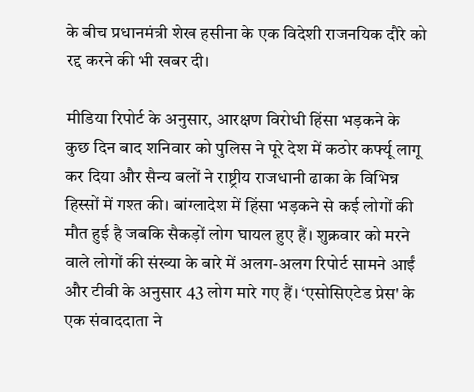के बीच प्रधानमंत्री शेख हसीना के एक विदेशी राजनयिक दौरे को रद्द करने की भी खबर दी।

मीडिया रिपोर्ट के अनुसार, आरक्षण विरोधी हिंसा भड़कने के कुछ दिन बाद शनिवार को पुलिस ने पूरे देश में कठोर कर्फ्यू लागू कर दिया और सैन्य बलों ने राष्ट्रीय राजधानी ढाका के विभिन्न हिस्सों में गश्त की। बांग्लादेश में हिंसा भड़कने से कई लोगों की मौत हुई है जबकि सैकड़ों लोग घायल हुए हैं। शुक्रवार को मरने वाले लोगों की संख्या के बारे में अलग-अलग रिपोर्ट सामने आईं और टीवी के अनुसार 43 लोग मारे गए हैं। ‘एसोसिएटेड प्रेस' के एक संवाददाता ने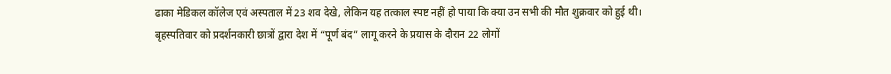ढाका मेडिकल कॉलेज एवं अस्पताल में 23 शव देखे, लेकिन यह तत्काल स्पष्ट नहीं हो पाया कि क्या उन सभी की मौत शुक्रवार को हुई थी। बृहस्पतिवार को प्रदर्शनकारी छात्रों द्वारा देश में “पूर्ण बंद” लागू करने के प्रयास के दौरान 22 लोगों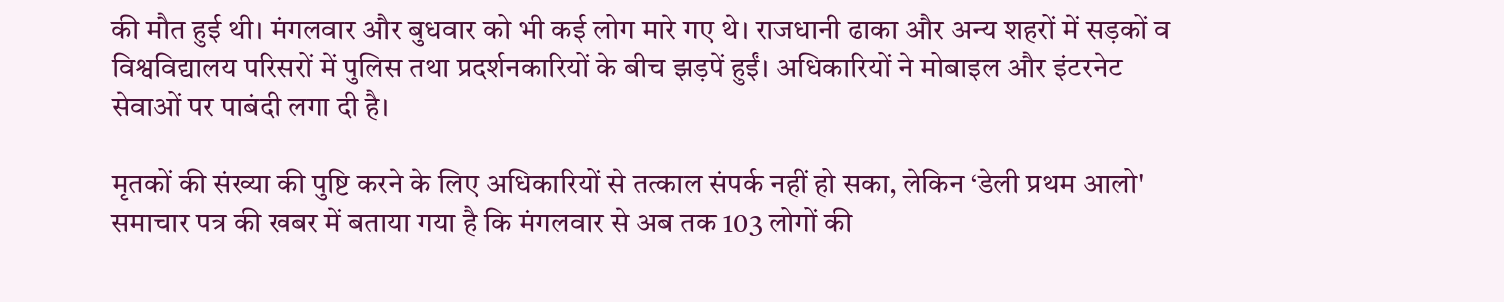की मौत हुई थी। मंगलवार और बुधवार को भी कई लोग मारे गए थे। राजधानी ढाका और अन्य शहरों में सड़कों व विश्वविद्यालय परिसरों में पुलिस तथा प्रदर्शनकारियों के बीच झड़पें हुईं। अधिकारियों ने मोबाइल और इंटरनेट सेवाओं पर पाबंदी लगा दी है।

मृतकों की संख्या की पुष्टि करने के लिए अधिकारियों से तत्काल संपर्क नहीं हो सका, लेकिन ‘डेली प्रथम आलो' समाचार पत्र की खबर में बताया गया है कि मंगलवार से अब तक 103 लोगों की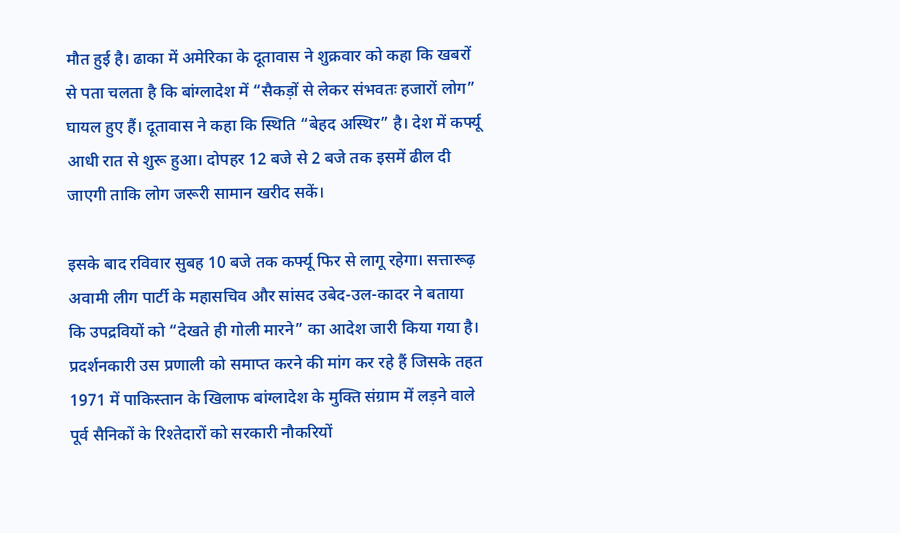मौत हुई है। ढाका में अमेरिका के दूतावास ने शुक्रवार को कहा कि खबरों से पता चलता है कि बांग्लादेश में “सैकड़ों से लेकर संभवतः हजारों लोग” घायल हुए हैं। दूतावास ने कहा कि स्थिति “बेहद अस्थिर” है। देश में कर्फ्यू आधी रात से शुरू हुआ। दोपहर 12 बजे से 2 बजे तक इसमें ढील दी जाएगी ताकि लोग जरूरी सामान खरीद सकें।

इसके बाद रविवार सुबह 10 बजे तक कर्फ्यू फिर से लागू रहेगा। सत्तारूढ़ अवामी लीग पार्टी के महासचिव और सांसद उबेद-उल-कादर ने बताया कि उपद्रवियों को “देखते ही गोली मारने” का आदेश जारी किया गया है। प्रदर्शनकारी उस प्रणाली को समाप्त करने की मांग कर रहे हैं जिसके तहत 1971 में पाकिस्तान के खिलाफ बांग्लादेश के मुक्ति संग्राम में लड़ने वाले पूर्व सैनिकों के रिश्तेदारों को सरकारी नौकरियों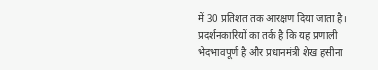में 30 प्रतिशत तक आरक्षण दिया जाता है। प्रदर्शनकारियों का तर्क है कि यह प्रणाली भेदभावपूर्ण है और प्रधानमंत्री शेख हसीना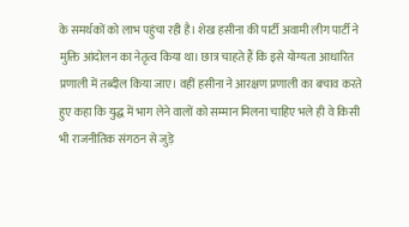के समर्थकों को लाभ पहुंचा रही है। शेख हसीना की पार्टी अवामी लीग पार्टी ने मुक्ति आंदोलन का नेतृत्व किया था। छात्र चाहते हैं कि इसे योग्यता आधारित प्रणाली में तब्दील किया जाए। वहीं हसीना ने आरक्षण प्रणाली का बचाव करते हुए कहा कि युद्ध में भाग लेने वालों को सम्मान मिलना चाहिए भले ही वे किसी भी राजनीतिक संगठन से जुड़े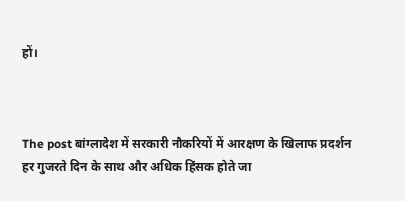हों।



The post बांग्लादेश में सरकारी नौकरियों में आरक्षण के खिलाफ प्रदर्शन हर गुजरते दिन के साथ और अधिक हिंसक होते जा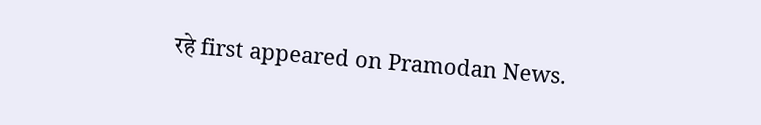रहे first appeared on Pramodan News.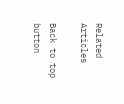Related Articles

Back to top button